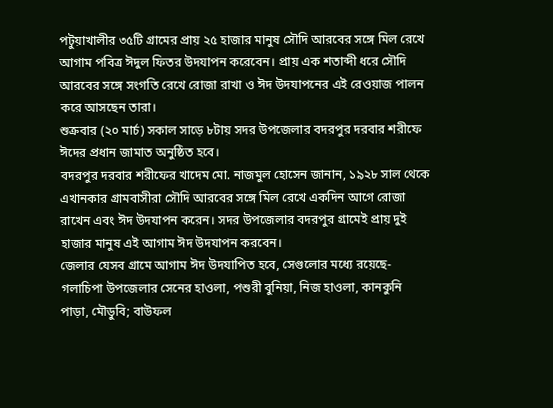পটুয়াখালীর ৩৫টি গ্রামের প্রায় ২৫ হাজার মানুষ সৌদি আরবের সঙ্গে মিল রেখে আগাম পবিত্র ঈদুল ফিতর উদযাপন করেবেন। প্রায় এক শতাব্দী ধরে সৌদি আরবের সঙ্গে সংগতি রেখে রোজা রাখা ও ঈদ উদযাপনের এই রেওয়াজ পালন করে আসছেন তারা।
শুক্রবার (২০ মার্চ) সকাল সাড়ে ৮টায় সদর উপজেলার বদরপুর দরবার শরীফে ঈদের প্রধান জামাত অনুষ্ঠিত হবে।
বদরপুর দরবার শরীফের খাদেম মো. নাজমুল হোসেন জানান, ১৯২৮ সাল থেকে এখানকার গ্রামবাসীরা সৌদি আরবের সঙ্গে মিল রেখে একদিন আগে রোজা রাখেন এবং ঈদ উদযাপন করেন। সদর উপজেলার বদরপুর গ্রামেই প্রায় দুই হাজার মানুষ এই আগাম ঈদ উদযাপন করবেন।
জেলার যেসব গ্রামে আগাম ঈদ উদযাপিত হবে, সেগুলোর মধ্যে রয়েছে- গলাচিপা উপজেলার সেনের হাওলা, পশুরী বুনিয়া, নিজ হাওলা, কানকুনি পাড়া, মৌডুবি; বাউফল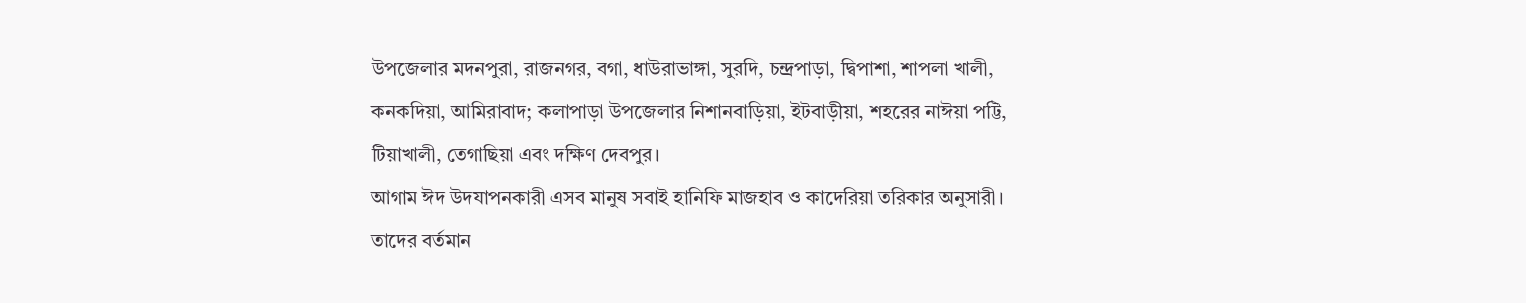উপজেলার মদনপুরা, রাজনগর, বগা, ধাউরাভাঙ্গা, সুরদি, চন্দ্রপাড়া, দ্বিপাশা, শাপলা খালী, কনকদিয়া, আমিরাবাদ; কলাপাড়া উপজেলার নিশানবাড়িয়া, ইটবাড়ীয়া, শহরের নাঈয়া পট্টি, টিয়াখালী, তেগাছিয়া এবং দক্ষিণ দেবপুর।
আগাম ঈদ উদযাপনকারী এসব মানুষ সবাই হানিফি মাজহাব ও কাদেরিয়া তরিকার অনুসারী। তাদের বর্তমান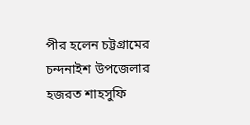পীর হলেন চট্টগ্রামের চন্দনাইশ উপজেলার হজরত শাহসুফি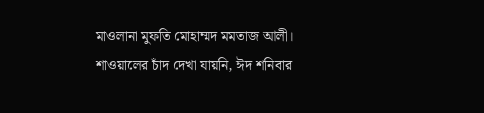মাওলানা মুফতি মোহাম্মদ মমতাজ আলী।
শাওয়ালের চাঁদ দেখা যায়নি, ঈদ শনিবার